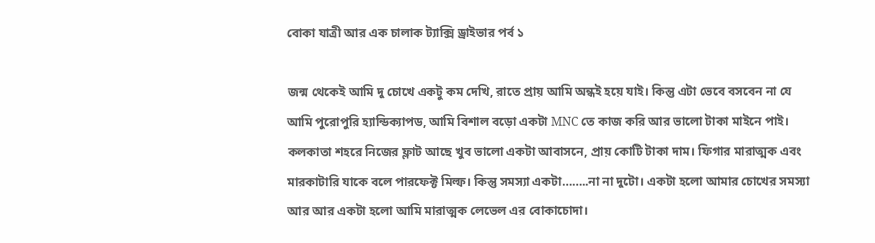বোকা যাত্রী আর এক চালাক ট্যাক্সি ড্রাইভার পর্ব ১

জন্ম থেকেই আমি দু চোখে একটু কম দেখি, রাতে প্রায় আমি অন্ধই হয়ে যাই। কিন্তু এটা ভেবে বসবেন না যে আমি পুরোপুরি হ্যান্ডিক্যাপড, আমি বিশাল বড়ো একটা MNC তে কাজ করি আর ভালো টাকা মাইনে পাই। কলকাতা শহরে নিজের ফ্লাট আছে খুব ভালো একটা আবাসনে, প্রায় কোটি টাকা দাম। ফিগার মারাত্মক এবং মারকাটারি যাকে বলে পারফেক্ট মিল্ফ। কিন্তু সমস্যা একটা……..না না দুটো। একটা হলো আমার চোখের সমস্যা আর আর একটা হলো আমি মারাত্মক লেভেল এর বোকাচোদা।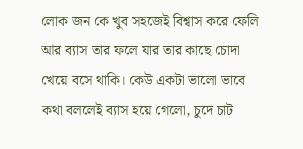লোক জন কে খুব সহজেই বিশ্বাস করে ফেলি আর ব্যাস তার ফলে যার তার কাছে চোদা খেয়ে বসে থাকি। কেউ একটা ভালো ভাবে কথা বললেই ব্যাস হয়ে গেলো, চুদে চাট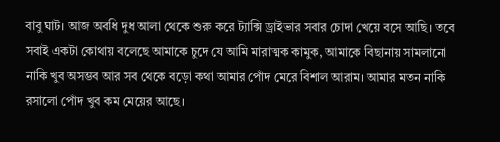বাবু ঘাট। আজ অবধি দুধ আলা থেকে শুরু করে ট্যাক্সি ড্রাইভার সবার চোদা খেয়ে বসে আছি। তবে সবাই একটা কোথায় বলেছে আমাকে চুদে যে আমি মারাত্মক কামুক, আমাকে বিছানায় সামলানো নাকি খুব অসম্ভব আর সব থেকে বড়ো কথা আমার পোঁদ মেরে বিশাল আরাম। আমার মতন নাকি রসালো পোঁদ খুব কম মেয়ের আছে।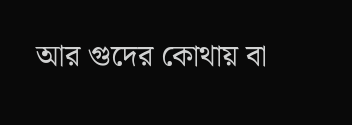আর গুদের কোথায় বা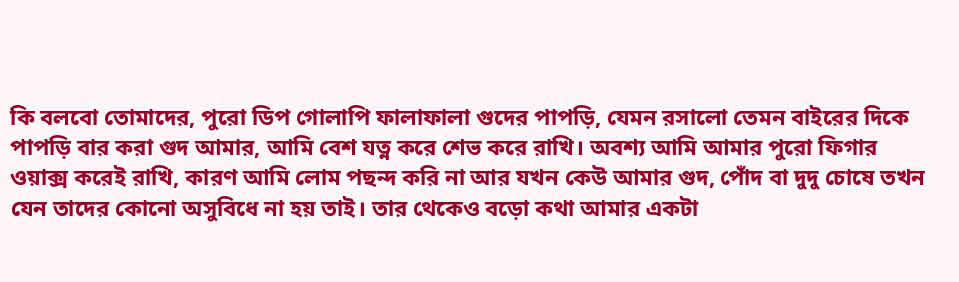কি বলবো তোমাদের, পুরো ডিপ গোলাপি ফালাফালা গুদের পাপড়ি, যেমন রসালো তেমন বাইরের দিকে পাপড়ি বার করা গুদ আমার, আমি বেশ যত্ন করে শেভ করে রাখি। অবশ্য আমি আমার পুরো ফিগার ওয়াক্স করেই রাখি, কারণ আমি লোম পছন্দ করি না আর যখন কেউ আমার গুদ, পোঁদ বা দুদু চোষে তখন যেন তাদের কোনো অসুবিধে না হয় তাই। তার থেকেও বড়ো কথা আমার একটা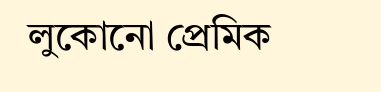লুকোনো প্রেমিক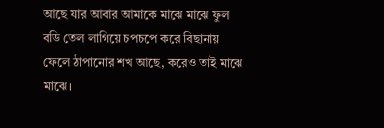আছে যার আবার আমাকে মাঝে মাঝে ফুল বডি তেল লাগিয়ে চপচপে করে বিছানায় ফেলে ঠাপানোর শখ আছে, করেও তাই মাঝে মাঝে।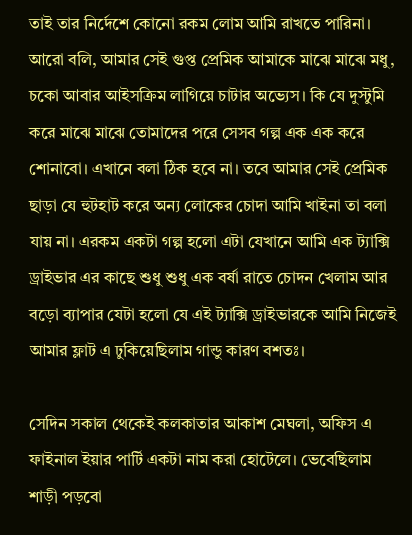তাই তার নির্দেশে কোনো রকম লোম আমি রাখতে পারিনা। আরো বলি, আমার সেই গুপ্ত প্রেমিক আমাকে মাঝে মাঝে মধু, চকো আবার আইসক্রিম লাগিয়ে চাটার অভ্যেস। কি যে দুস্টুমি করে মাঝে মাঝে তোমাদের পরে সেসব গল্প এক এক করে শোনাবো। এখানে বলা ঠিক হবে না। তবে আমার সেই প্রেমিক ছাড়া যে হুটহাট করে অন্য লোকের চোদা আমি খাইনা তা বলা যায় না। এরকম একটা গল্প হলো এটা যেখানে আমি এক ট্যাক্সি ড্রাইভার এর কাছে শুধু শুধু এক বর্ষা রাতে চোদন খেলাম আর বড়ো ব্যাপার যেটা হলো যে এই ট্যাক্সি ড্রাইভারকে আমি নিজেই আমার ফ্লাট এ ঢুকিয়েছিলাম গান্ডু কারণ বশতঃ।

সেদিন সকাল থেকেই কলকাতার আকাশ মেঘলা, অফিস এ ফাইনাল ইয়ার পার্টি একটা নাম করা হোটেলে। ভেবেছিলাম শাড়ী পড়বো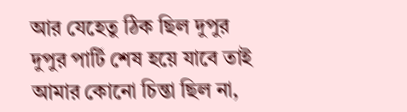আর যেহেতু ঠিক ছিল দুপুর দুপুর পার্টি শেষ হয়ে যাবে তাই আমার কোনো চিন্তা ছিল না,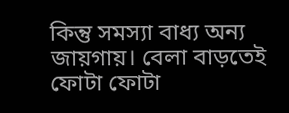কিন্তু সমস্যা বাধ্য অন্য জায়গায়। বেলা বাড়তেই ফোটা ফোটা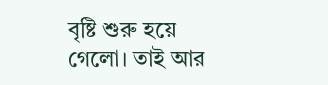বৃষ্টি শুরু হয়ে গেলো। তাই আর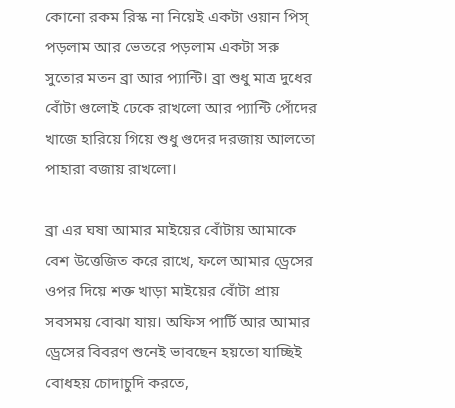কোনো রকম রিস্ক না নিয়েই একটা ওয়ান পিস্ পড়লাম আর ভেতরে পড়লাম একটা সরু সুতোর মতন ব্রা আর প্যান্টি। ব্রা শুধু মাত্র দুধের বোঁটা গুলোই ঢেকে রাখলো আর প্যান্টি পোঁদের খাজে হারিয়ে গিয়ে শুধু গুদের দরজায় আলতো পাহারা বজায় রাখলো।

ব্রা এর ঘষা আমার মাইয়ের বোঁটায় আমাকে বেশ উত্তেজিত করে রাখে, ফলে আমার ড্রেসের ওপর দিয়ে শক্ত খাড়া মাইয়ের বোঁটা প্রায় সবসময় বোঝা যায়। অফিস পার্টি আর আমার ড্রেসের বিবরণ শুনেই ভাবছেন হয়তো যাচ্ছিই বোধহয় চোদাচুদি করতে,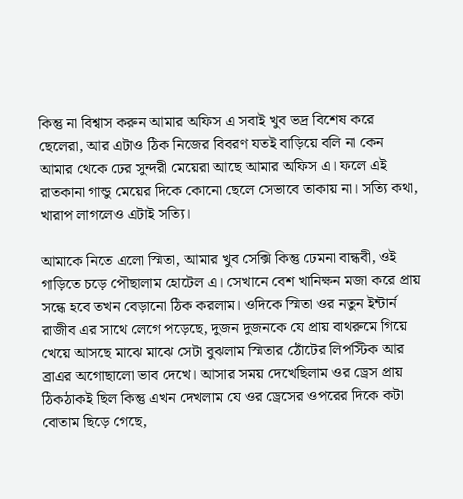কিন্তু না বিশ্বাস করুন আমার অফিস এ সবাই খুব ভদ্র বিশেষ করে ছেলেরা, আর এটাও ঠিক নিজের বিবরণ যতই বাড়িয়ে বলি না কেন আমার থেকে ঢের সুন্দরী মেয়েরা আছে আমার অফিস এ। ফলে এই রাতকানা গান্ডু মেয়ের দিকে কোনো ছেলে সেভাবে তাকায় না। সত্যি কথা, খারাপ লাগলেও এটাই সত্যি।

আমাকে নিতে এলো স্মিতা, আমার খুব সেক্সি কিন্তু ঢেমনা বান্ধবী, ওই গাড়িতে চড়ে পৌছালাম হোটেল এ। সেখানে বেশ খানিক্ষন মজা করে প্রায় সন্ধে হবে তখন বেড়ানো ঠিক করলাম। ওদিকে স্মিতা ওর নতুন ইন্টার্ন রাজীব এর সাথে লেগে পড়েছে, দুজন দুজনকে যে প্রায় বাথরুমে গিয়ে খেয়ে আসছে মাঝে মাঝে সেটা বুঝলাম স্মিতার ঠোঁটের লিপস্টিক আর ব্রাএর অগোছালো ভাব দেখে। আসার সময় দেখেছিলাম ওর ড্রেস প্রায় ঠিকঠাকই ছিল কিন্তু এখন দেখলাম যে ওর ড্রেসের ওপরের দিকে কটা বোতাম ছিড়ে গেছে,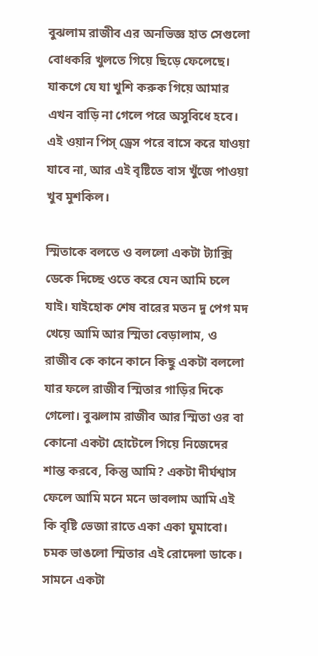বুঝলাম রাজীব এর অনভিজ্ঞ হাত সেগুলো বোধকরি খুলতে গিয়ে ছিড়ে ফেলেছে। যাকগে যে যা খুশি করুক গিয়ে আমার এখন বাড়ি না গেলে পরে অসুবিধে হবে। এই ওয়ান পিস্ ড্রেস পরে বাসে করে যাওয়া যাবে না, আর এই বৃষ্টিতে বাস খুঁজে পাওয়া খুব মুশকিল।

স্মিতাকে বলতে ও বললো একটা ট্যাক্সি ডেকে দিচ্ছে ওতে করে যেন আমি চলে যাই। যাইহোক শেষ বারের মতন দু পেগ মদ খেয়ে আমি আর স্মিতা বেড়ালাম, ও রাজীব কে কানে কানে কিছু একটা বললো যার ফলে রাজীব স্মিতার গাড়ির দিকে গেলো। বুঝলাম রাজীব আর স্মিতা ওর বা কোনো একটা হোটেলে গিয়ে নিজেদের শান্ত করবে, কিন্তু আমি? একটা দীর্ঘশ্বাস ফেলে আমি মনে মনে ভাবলাম আমি এই কি বৃষ্টি ভেজা রাতে একা একা ঘুমাবো। চমক ভাঙলো স্মিতার এই রোদেলা ডাকে। সামনে একটা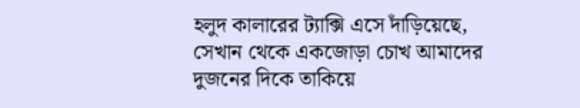হলুদ কালারের ট্যাক্সি এসে দাঁড়িয়েছে, সেখান থেকে একজোড়া চোখ আমাদের দুজনের দিকে তাকিয়ে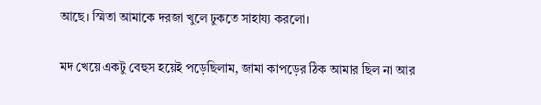আছে। স্মিতা আমাকে দরজা খুলে ঢুকতে সাহায্য করলো।

মদ খেয়ে একটু বেহুস হয়েই পড়েছিলাম, জামা কাপড়ের ঠিক আমার ছিল না আর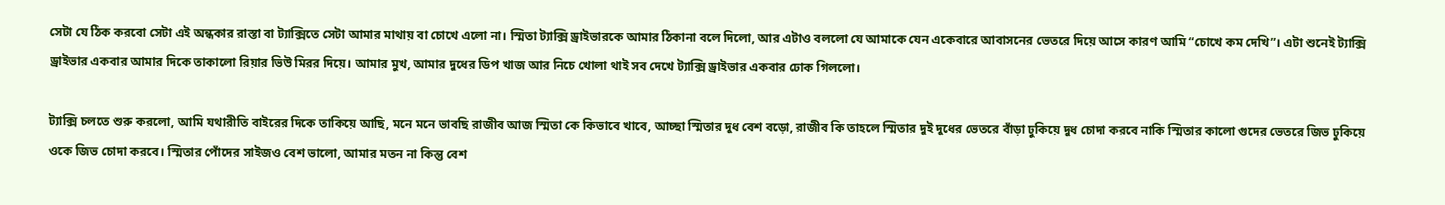সেটা যে ঠিক করবো সেটা এই অন্ধকার রাস্তা বা ট্যাক্সিতে সেটা আমার মাথায় বা চোখে এলো না। স্মিতা ট্যাক্সি ড্রাইভারকে আমার ঠিকানা বলে দিলো, আর এটাও বললো যে আমাকে যেন একেবারে আবাসনের ভেতরে দিয়ে আসে কারণ আমি “চোখে কম দেখি”। এটা শুনেই ট্যাক্সি ড্রাইভার একবার আমার দিকে তাকালো রিয়ার ভিউ মিরর দিয়ে। আমার মুখ, আমার দুধের ডিপ খাজ আর নিচে খোলা থাই সব দেখে ট্যাক্সি ড্রাইভার একবার ঢোক গিললো।

ট্যাক্সি চলতে শুরু করলো, আমি যথারীতি বাইরের দিকে তাকিয়ে আছি, মনে মনে ভাবছি রাজীব আজ স্মিতা কে কিভাবে খাবে, আচ্ছা স্মিতার দুধ বেশ বড়ো, রাজীব কি তাহলে স্মিতার দুই দুধের ভেতরে বাঁড়া ঢুকিয়ে দুধ চোদা করবে নাকি স্মিতার কালো গুদের ভেতরে জিভ ঢুকিয়ে ওকে জিভ চোদা করবে। স্মিতার পোঁদের সাইজও বেশ ভালো, আমার মতন না কিন্তু বেশ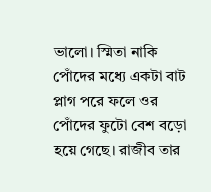ভালো। স্মিতা নাকি পোঁদের মধ্যে একটা বাট প্লাগ পরে ফলে ওর পোঁদের ফুটো বেশ বড়ো হয়ে গেছে। রাজীব তার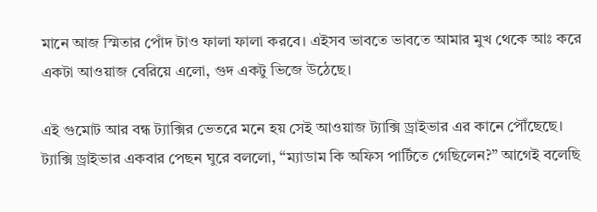মানে আজ স্মিতার পোঁদ টাও ফালা ফালা করবে। এইসব ভাবতে ভাবতে আমার মুখ থেকে আঃ করে একটা আওয়াজ বেরিয়ে এলো, গুদ একটু ভিজে উঠেছে।

এই গুমোট আর বন্ধ ট্যাক্সির ভেতরে মনে হয় সেই আওয়াজ ট্যাক্সি ড্রাইভার এর কানে পৌঁছেছে। ট্যাক্সি ড্রাইভার একবার পেছন ঘুরে বললো, “ম্যাডাম কি অফিস পার্টিতে গেছিলেন?” আগেই বলেছি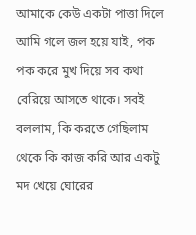আমাকে কেউ একটা পাত্তা দিলে আমি গলে জল হয়ে যাই, পক পক করে মুখ দিয়ে সব কথা বেরিয়ে আসতে থাকে। সবই বললাম, কি করতে গেছিলাম থেকে কি কাজ করি আর একটু মদ খেয়ে ঘোরের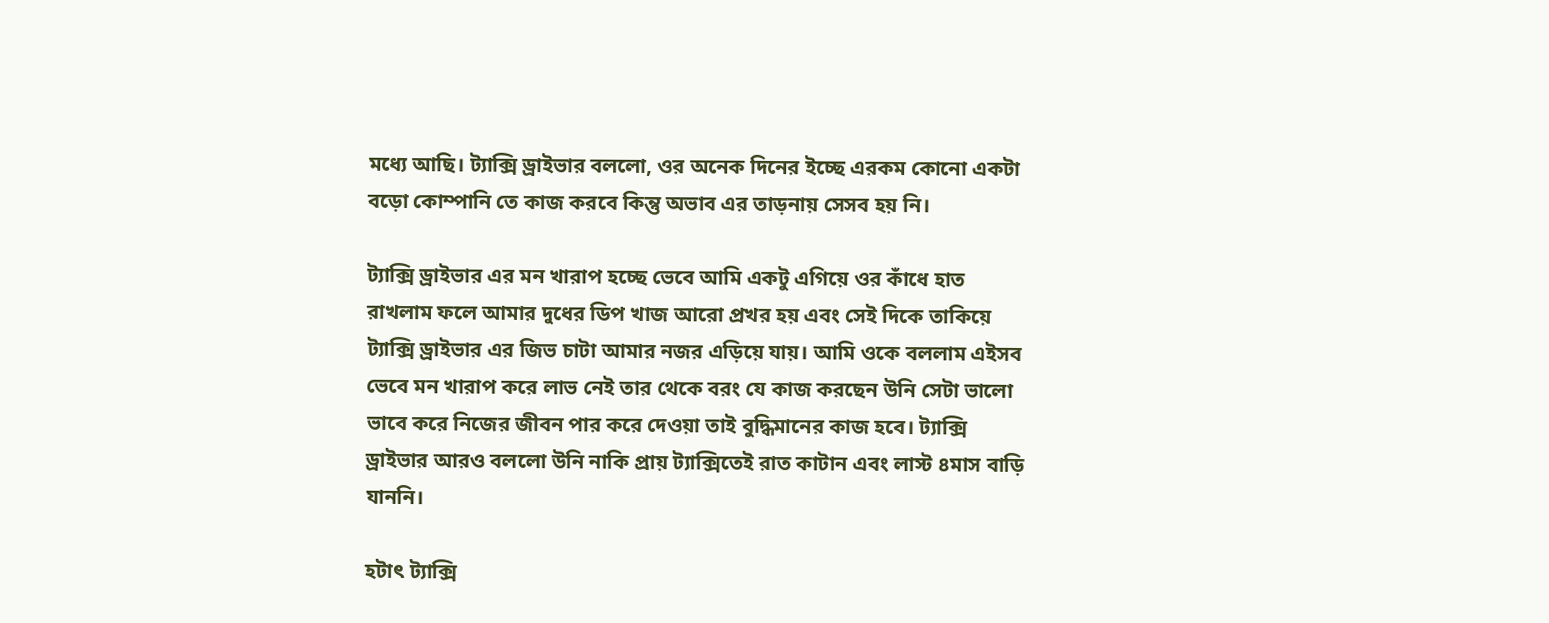মধ্যে আছি। ট্যাক্সি ড্রাইভার বললো, ওর অনেক দিনের ইচ্ছে এরকম কোনো একটা বড়ো কোম্পানি তে কাজ করবে কিন্তু অভাব এর তাড়নায় সেসব হয় নি।

ট্যাক্সি ড্রাইভার এর মন খারাপ হচ্ছে ভেবে আমি একটু এগিয়ে ওর কাঁধে হাত রাখলাম ফলে আমার দুধের ডিপ খাজ আরো প্রখর হয় এবং সেই দিকে তাকিয়ে ট্যাক্সি ড্রাইভার এর জিভ চাটা আমার নজর এড়িয়ে যায়। আমি ওকে বললাম এইসব ভেবে মন খারাপ করে লাভ নেই তার থেকে বরং যে কাজ করছেন উনি সেটা ভালো ভাবে করে নিজের জীবন পার করে দেওয়া তাই বুদ্ধিমানের কাজ হবে। ট্যাক্সি ড্রাইভার আরও বললো উনি নাকি প্রায় ট্যাক্সিতেই রাত কাটান এবং লাস্ট ৪মাস বাড়ি যাননি।

হটাৎ ট্যাক্সি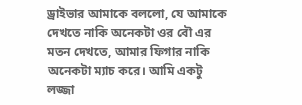ড্রাইভার আমাকে বললো, যে আমাকে দেখতে নাকি অনেকটা ওর বৌ এর মতন দেখতে, আমার ফিগার নাকি অনেকটা ম্যাচ করে। আমি একটু লজ্জা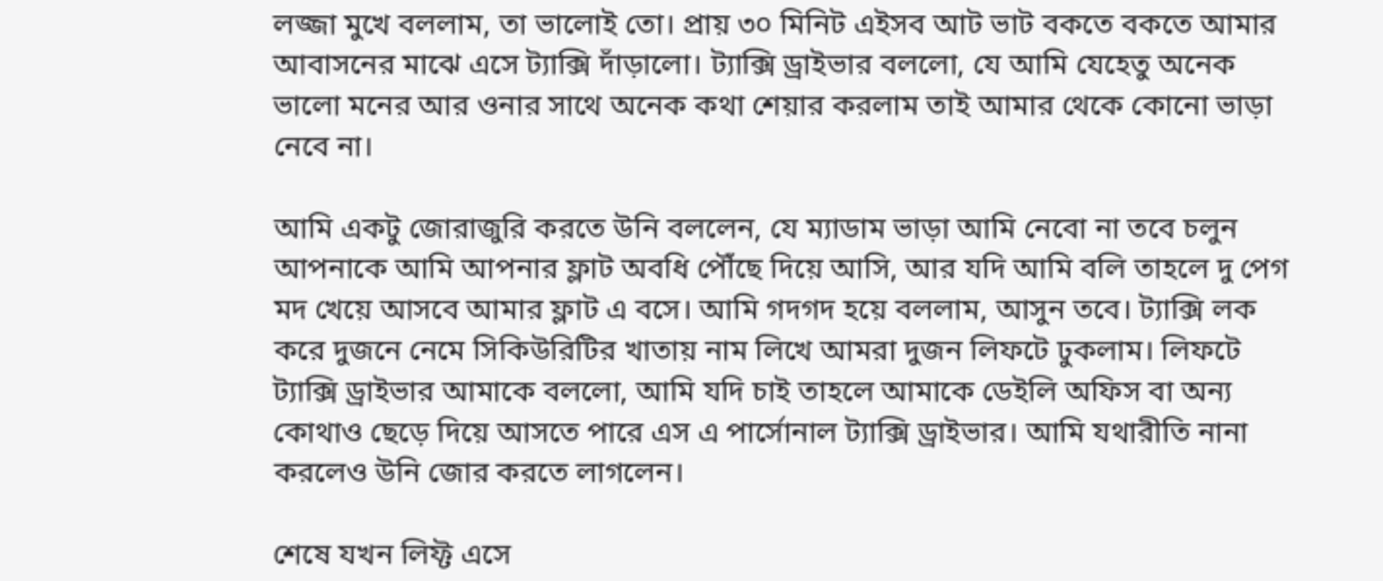লজ্জা মুখে বললাম, তা ভালোই তো। প্রায় ৩০ মিনিট এইসব আট ভাট বকতে বকতে আমার আবাসনের মাঝে এসে ট্যাক্সি দাঁড়ালো। ট্যাক্সি ড্রাইভার বললো, যে আমি যেহেতু অনেক ভালো মনের আর ওনার সাথে অনেক কথা শেয়ার করলাম তাই আমার থেকে কোনো ভাড়া নেবে না।

আমি একটু জোরাজুরি করতে উনি বললেন, যে ম্যাডাম ভাড়া আমি নেবো না তবে চলুন আপনাকে আমি আপনার ফ্লাট অবধি পৌঁছে দিয়ে আসি, আর যদি আমি বলি তাহলে দু পেগ মদ খেয়ে আসবে আমার ফ্লাট এ বসে। আমি গদগদ হয়ে বললাম, আসুন তবে। ট্যাক্সি লক করে দুজনে নেমে সিকিউরিটির খাতায় নাম লিখে আমরা দুজন লিফটে ঢুকলাম। লিফটে ট্যাক্সি ড্রাইভার আমাকে বললো, আমি যদি চাই তাহলে আমাকে ডেইলি অফিস বা অন্য কোথাও ছেড়ে দিয়ে আসতে পারে এস এ পার্সোনাল ট্যাক্সি ড্রাইভার। আমি যথারীতি নানা করলেও উনি জোর করতে লাগলেন।

শেষে যখন লিফ্ট এসে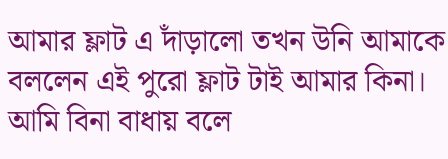আমার ফ্লাট এ দাঁড়ালো তখন উনি আমাকে বললেন এই পুরো ফ্লাট টাই আমার কিনা। আমি বিনা বাধায় বলে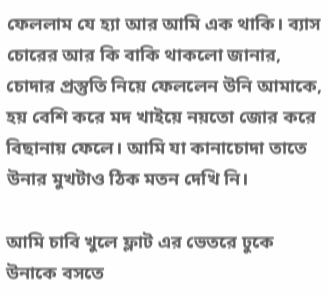ফেললাম যে হ্যা আর আমি এক থাকি। ব্যাস চোরের আর কি বাকি থাকলো জানার, চোদার প্রস্তুতি নিয়ে ফেললেন উনি আমাকে, হয় বেশি করে মদ খাইয়ে নয়তো জোর করে বিছানায় ফেলে। আমি যা কানাচোদা তাতে উনার মুখটাও ঠিক মতন দেখি নি।

আমি চাবি খুলে ফ্লাট এর ভেতরে ঢুকে উনাকে বসতে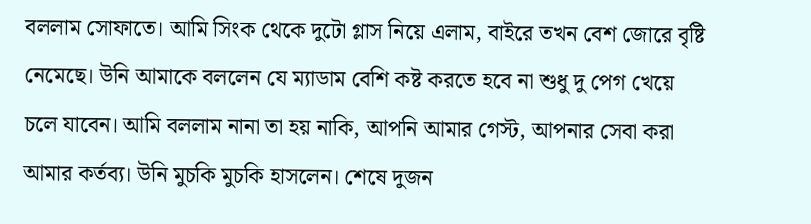বললাম সোফাতে। আমি সিংক থেকে দুটো গ্লাস নিয়ে এলাম, বাইরে তখন বেশ জোরে বৃষ্টি নেমেছে। উনি আমাকে বললেন যে ম্যাডাম বেশি কষ্ট করতে হবে না শুধু দু পেগ খেয়ে চলে যাবেন। আমি বললাম নানা তা হয় নাকি, আপনি আমার গেস্ট, আপনার সেবা করা আমার কর্তব্য। উনি মুচকি মুচকি হাসলেন। শেষে দুজন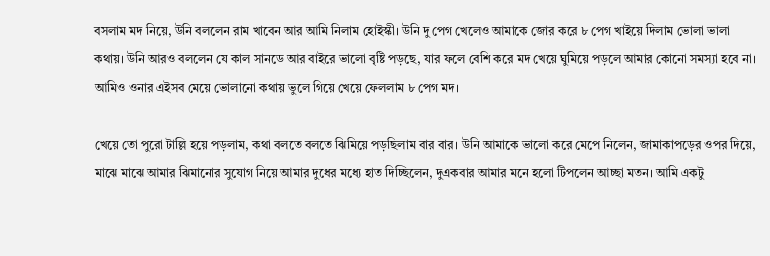বসলাম মদ নিয়ে, উনি বললেন রাম খাবেন আর আমি নিলাম হোইস্কী। উনি দু পেগ খেলেও আমাকে জোর করে ৮ পেগ খাইয়ে দিলাম ভোলা ভালা কথায়। উনি আরও বললেন যে কাল সানডে আর বাইরে ভালো বৃষ্টি পড়ছে, যার ফলে বেশি করে মদ খেয়ে ঘুমিয়ে পড়লে আমার কোনো সমস্যা হবে না। আমিও ওনার এইসব মেয়ে ভোলানো কথায় ভুলে গিয়ে খেয়ে ফেললাম ৮ পেগ মদ।

খেয়ে তো পুরো টাল্লি হয়ে পড়লাম, কথা বলতে বলতে ঝিমিয়ে পড়ছিলাম বার বার। উনি আমাকে ভালো করে মেপে নিলেন, জামাকাপড়ের ওপর দিয়ে, মাঝে মাঝে আমার ঝিমানোর সুযোগ নিয়ে আমার দুধের মধ্যে হাত দিচ্ছিলেন, দুএকবার আমার মনে হলো টিপলেন আচ্ছা মতন। আমি একটু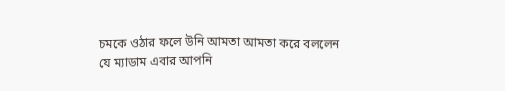চমকে ওঠার ফলে উনি আমতা আমতা করে বললেন যে ম্যাডাম এবার আপনি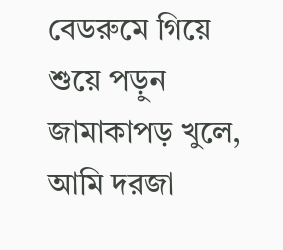বেডরুমে গিয়ে শুয়ে পড়ুন জামাকাপড় খুলে, আমি দরজা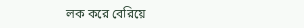লক করে বেরিয়ে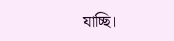যাচ্ছি।